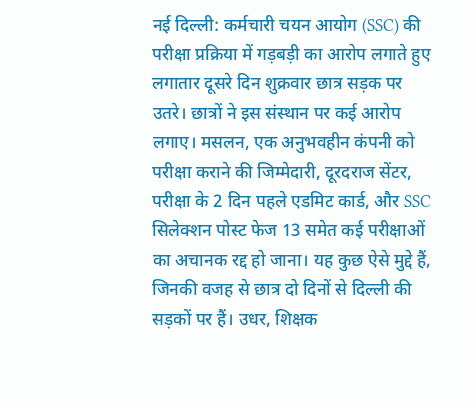नई दिल्ली: कर्मचारी चयन आयोग (SSC) की परीक्षा प्रक्रिया में गड़बड़ी का आरोप लगाते हुए लगातार दूसरे दिन शुक्रवार छात्र सड़क पर उतरे। छात्रों ने इस संस्थान पर कई आरोप लगाए। मसलन, एक अनुभवहीन कंपनी को परीक्षा कराने की जिम्मेदारी, दूरदराज सेंटर, परीक्षा के 2 दिन पहले एडमिट कार्ड, और SSC सिलेक्शन पोस्ट फेज 13 समेत कई परीक्षाओं का अचानक रद्द हो जाना। यह कुछ ऐसे मुद्दे हैं, जिनकी वजह से छात्र दो दिनों से दिल्ली की सड़कों पर हैं। उधर, शिक्षक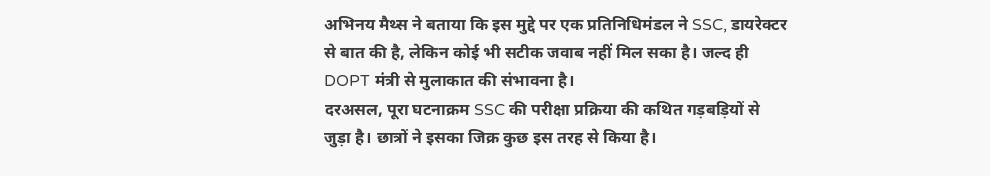अभिनय मैथ्स ने बताया कि इस मुद्दे पर एक प्रतिनिधिमंडल ने SSC, डायरेक्टर से बात की है, लेकिन कोई भी सटीक जवाब नहीं मिल सका है। जल्द ही DOPT मंत्री से मुलाकात की संभावना है।
दरअसल, पूरा घटनाक्रम SSC की परीक्षा प्रक्रिया की कथित गड़बड़ियों से जुड़ा है। छात्रों ने इसका जिक्र कुछ इस तरह से किया है।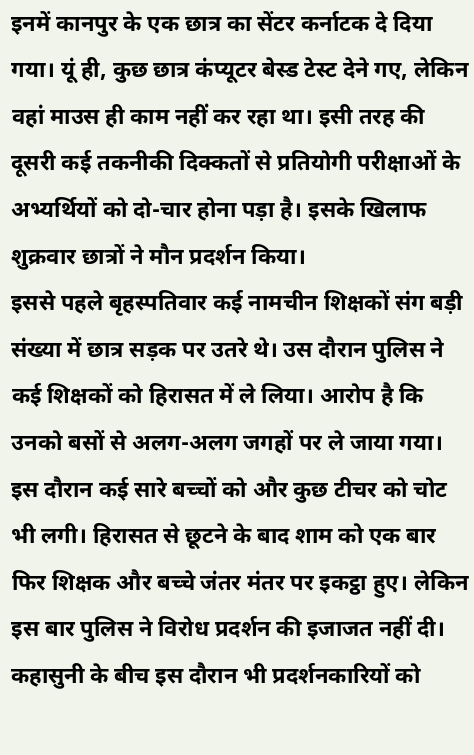इनमें कानपुर के एक छात्र का सेंटर कर्नाटक दे दिया गया। यूं ही, कुछ छात्र कंप्यूटर बेस्ड टेस्ट देने गए, लेकिन वहां माउस ही काम नहीं कर रहा था। इसी तरह की दूसरी कई तकनीकी दिक्कतों से प्रतियोगी परीक्षाओं के अभ्यर्थियों को दो-चार होना पड़ा है। इसके खिलाफ शुक्रवार छात्रों ने मौन प्रदर्शन किया।
इससे पहले बृहस्पतिवार कई नामचीन शिक्षकों संग बड़ी संख्या में छात्र सड़क पर उतरे थे। उस दौरान पुलिस ने कई शिक्षकों को हिरासत में ले लिया। आरोप है कि उनको बसों से अलग-अलग जगहों पर ले जाया गया। इस दौरान कई सारे बच्चों को और कुछ टीचर को चोट भी लगी। हिरासत से छूटने के बाद शाम को एक बार फिर शिक्षक और बच्चे जंतर मंतर पर इकट्ठा हुए। लेकिन इस बार पुलिस ने विरोध प्रदर्शन की इजाजत नहीं दी। कहासुनी के बीच इस दौरान भी प्रदर्शनकारियों को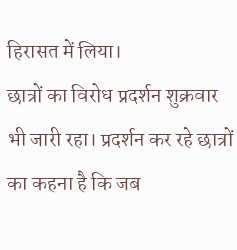हिरासत में लिया।
छात्रों का विरोध प्रदर्शन शुक्रवार भी जारी रहा। प्रदर्शन कर रहे छात्रों का कहना है कि जब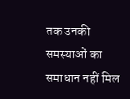तक उनकी समस्याओं का समाधान नहीं मिल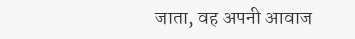जाता, वह अपनी आवाज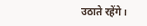उठाते रहेंगे।